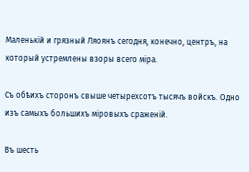Маленькій и грязный Ляоянъ сегодня, конечно, центръ, на который устремлены взоры всего міра.

Съ обѣихъ сторонъ свыше четырехсотъ тысячъ войскъ. Одно изъ самыхъ большихъ міровыхъ сраженій.

Въ шесть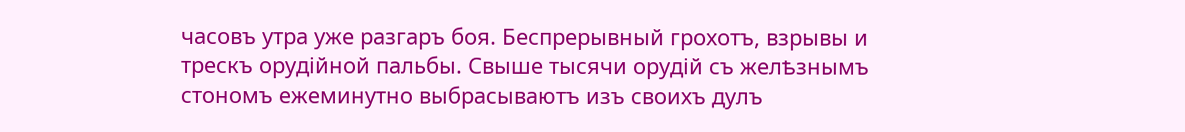часовъ утра уже разгаръ боя. Беспрерывный грохотъ, взрывы и трескъ орудійной пальбы. Свыше тысячи орудій съ желѣзнымъ стономъ ежеминутно выбрасываютъ изъ своихъ дулъ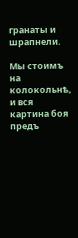гранаты и шрапнели.

Мы стоимъ на колокольнѣ, и вся картина боя предъ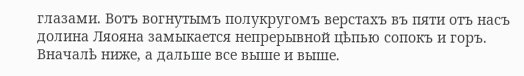глазами. Вотъ вогнутымъ полукругомъ верстахъ въ пяти отъ насъ долина Ляояна замыкается непрерывной цѣпью сопокъ и горъ. Вначалѣ ниже, а дальше все выше и выше.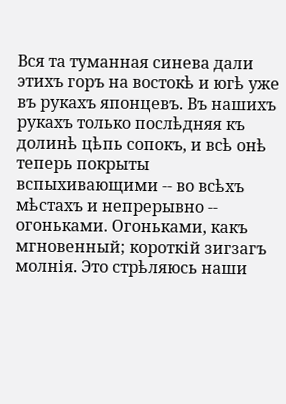Вся та туманная синева дали этихъ горъ на востокѣ и югѣ уже въ рукахъ японцевъ. Въ нашихъ рукахъ только послѣдняя къ долинѣ цѣпь сопокъ, и всѣ онѣ теперь покрыты вспыхивающими -- во всѣхъ мѣстахъ и непрерывно -- огоньками. Огоньками, какъ мгновенный; короткій зигзагъ молнія. Это стрѣляюсь наши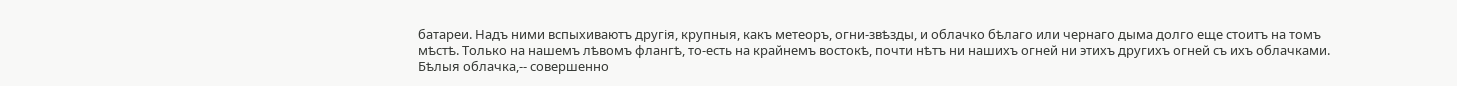батареи. Надъ ними вспыхиваютъ другія, крупныя, какъ метеоръ, огни-звѣзды, и облачко бѣлаго или чернаго дыма долго еще стоитъ на томъ мѣстѣ. Только на нашемъ лѣвомъ флангѣ, то-есть на крайнемъ востокѣ, почти нѣтъ ни нашихъ огней ни этихъ другихъ огней съ ихъ облачками. Бѣлыя облачка,-- совершенно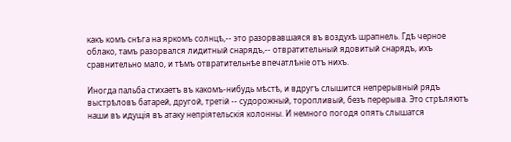какъ комъ снѣга на яркомъ солнцѣ,-- это разорвавшаяся въ воздухѣ шрапнель. Гдѣ черное облако, тамъ разорвался лидитный снарядъ,-- отвратительный ядовитый снарядъ, ихъ сравнительно мало, и тѣмъ отвратительнѣе впечатлѣніе отъ нихъ.

Иногда пальба стихаетъ въ какомъ-нибудь мѣстѣ, и вдругъ слышится непрерывный рядъ выстрѣловъ батарей, другой, третій -- судорожный, торопливый, безъ перерыва. Это стрѣляютъ наши въ идущія въ атаку непріятельскія колонны. И немного погодя опять слышатся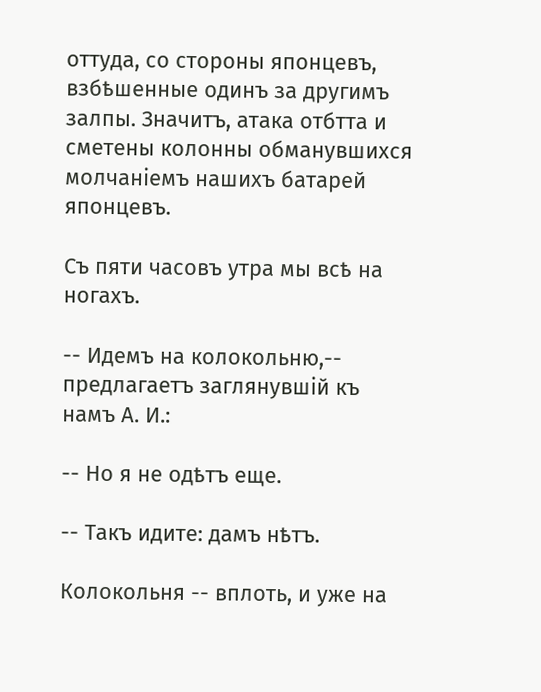оттуда, со стороны японцевъ, взбѣшенные одинъ за другимъ залпы. Значитъ, атака отбтта и сметены колонны обманувшихся молчаніемъ нашихъ батарей японцевъ.

Съ пяти часовъ утра мы всѣ на ногахъ.

-- Идемъ на колокольню,-- предлагаетъ заглянувшій къ намъ А. И.:

-- Но я не одѣтъ еще.

-- Такъ идите: дамъ нѣтъ.

Колокольня -- вплоть, и уже на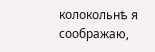колокольнѣ я соображаю,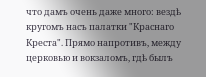что дамъ очень даже много: вездѣ кругомъ насъ палатки "Краснаго Креста". Прямо напротивъ, между церковью и вокзаломъ, гдѣ былъ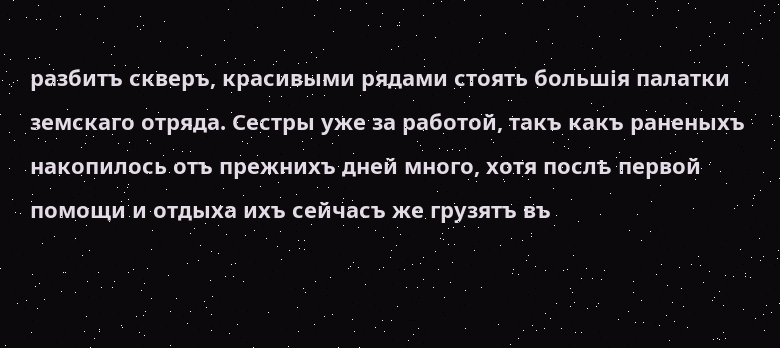разбитъ скверъ, красивыми рядами стоять большія палатки земскаго отряда. Сестры уже за работой, такъ какъ раненыхъ накопилось отъ прежнихъ дней много, хотя послѣ первой помощи и отдыха ихъ сейчасъ же грузятъ въ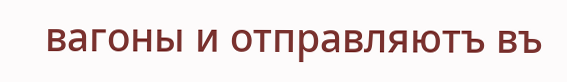вагоны и отправляютъ въ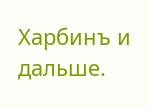Харбинъ и дальше.